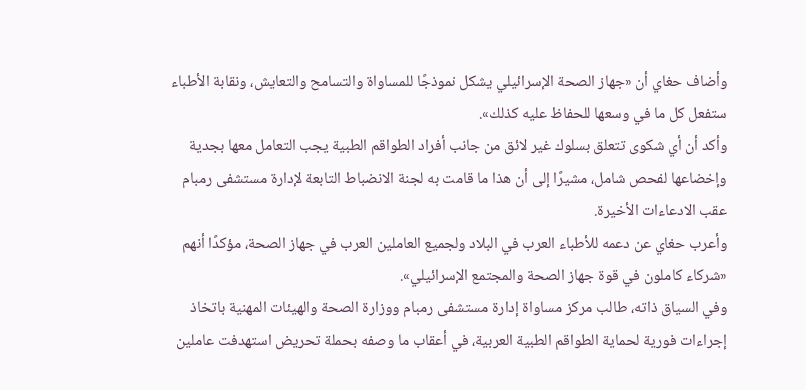وأضاف حغاي أن «جهاز الصحة الإسرائيلي يشكل نموذجًا للمساواة والتسامح والتعايش، ونقابة الأطباء ستفعل كل ما في وسعها للحفاظ عليه كذلك».
وأكد أن أي شكوى تتعلق بسلوك غير لائق من جانب أفراد الطواقم الطبية يجب التعامل معها بجدية وإخضاعها لفحص شامل، مشيرًا إلى أن هذا ما قامت به لجنة الانضباط التابعة لإدارة مستشفى رمبام عقب الادعاءات الأخيرة.
وأعرب حغاي عن دعمه للأطباء العرب في البلاد ولجميع العاملين العرب في جهاز الصحة، مؤكدًا أنهم «شركاء كاملون في قوة جهاز الصحة والمجتمع الإسرائيلي».
وفي السياق ذاته، طالب مركز مساواة إدارة مستشفى رمبام ووزارة الصحة والهيئات المهنية باتخاذ إجراءات فورية لحماية الطواقم الطبية العربية، في أعقاب ما وصفه بحملة تحريض استهدفت عاملين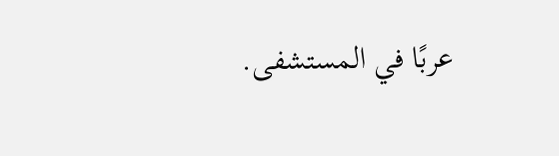عربًا في المستشفى.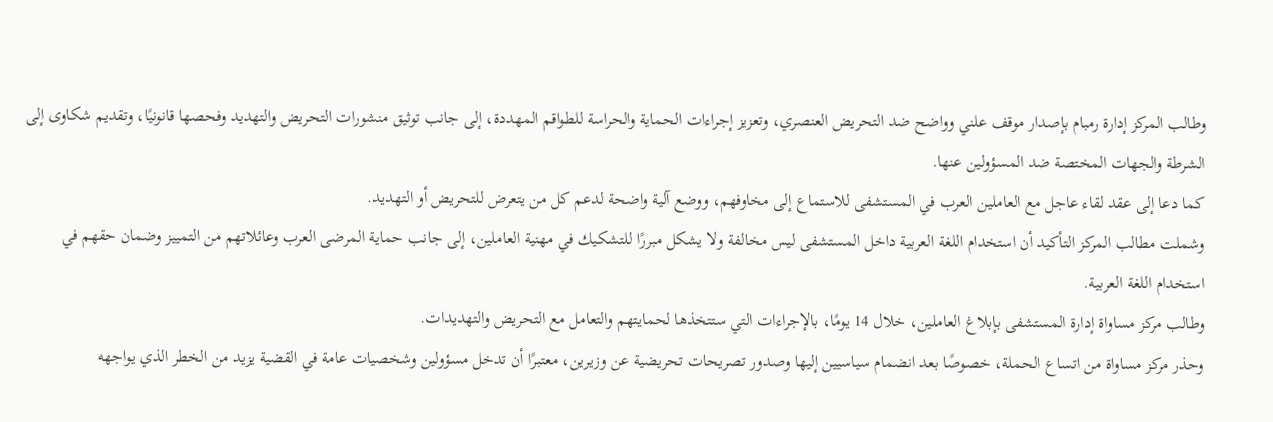وطالب المركز إدارة رمبام بإصدار موقف علني وواضح ضد التحريض العنصري، وتعزيز إجراءات الحماية والحراسة للطواقم المهددة، إلى جانب توثيق منشورات التحريض والتهديد وفحصها قانونيًا، وتقديم شكاوى إلى الشرطة والجهات المختصة ضد المسؤولين عنها.
كما دعا إلى عقد لقاء عاجل مع العاملين العرب في المستشفى للاستماع إلى مخاوفهم، ووضع آلية واضحة لدعم كل من يتعرض للتحريض أو التهديد.
وشملت مطالب المركز التأكيد أن استخدام اللغة العربية داخل المستشفى ليس مخالفة ولا يشكل مبررًا للتشكيك في مهنية العاملين، إلى جانب حماية المرضى العرب وعائلاتهم من التمييز وضمان حقهم في استخدام اللغة العربية.
وطالب مركز مساواة إدارة المستشفى بإبلاغ العاملين، خلال 14 يومًا، بالإجراءات التي ستتخذها لحمايتهم والتعامل مع التحريض والتهديدات.
وحذر مركز مساواة من اتساع الحملة، خصوصًا بعد انضمام سياسيين إليها وصدور تصريحات تحريضية عن وزيرين، معتبرًا أن تدخل مسؤولين وشخصيات عامة في القضية يزيد من الخطر الذي يواجهه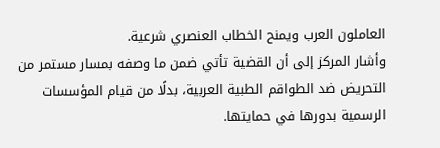العاملون العرب ويمنح الخطاب العنصري شرعية.
وأشار المركز إلى أن القضية تأتي ضمن ما وصفه بمسار مستمر من التحريض ضد الطواقم الطبية العربية، بدلًا من قيام المؤسسات الرسمية بدورها في حمايتها.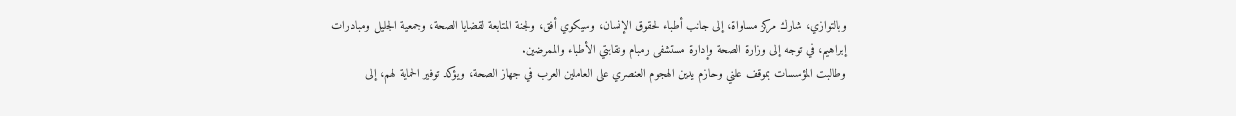وبالتوازي، شارك مركز مساواة، إلى جانب أطباء لحقوق الإنسان، وسيكوي أفق، ولجنة المتابعة لقضايا الصحة، وجمعية الجليل ومبادرات إبراهيم، في توجه إلى وزارة الصحة وإدارة مستشفى رمبام ونقابتي الأطباء والممرضين.
وطالبت المؤسسات بموقف علني وحازم يدين الهجوم العنصري على العاملين العرب في جهاز الصحة، ويؤكد توفير الحماية لهم، إلى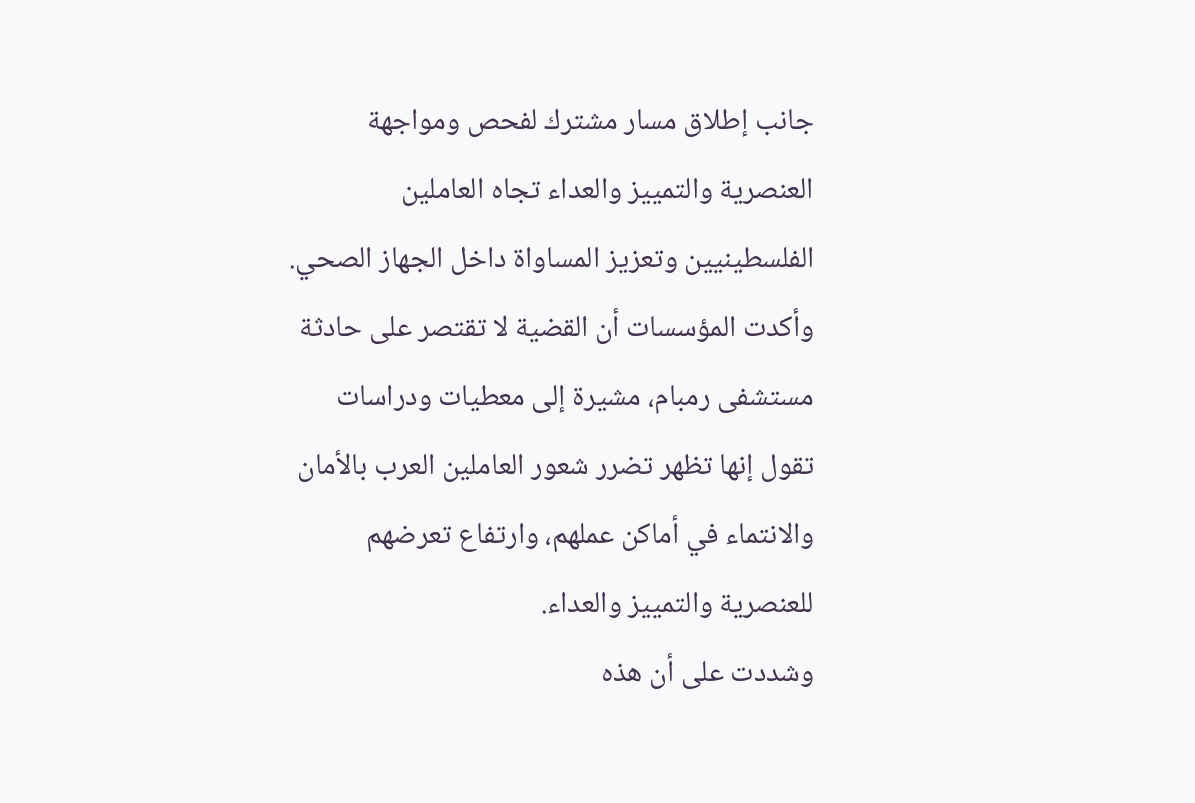جانب إطلاق مسار مشترك لفحص ومواجهة العنصرية والتمييز والعداء تجاه العاملين الفلسطينيين وتعزيز المساواة داخل الجهاز الصحي.
وأكدت المؤسسات أن القضية لا تقتصر على حادثة مستشفى رمبام، مشيرة إلى معطيات ودراسات تقول إنها تظهر تضرر شعور العاملين العرب بالأمان والانتماء في أماكن عملهم، وارتفاع تعرضهم للعنصرية والتمييز والعداء.
وشددت على أن هذه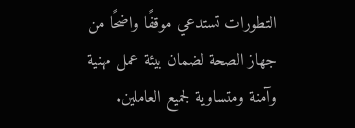التطورات تستدعي موقفًا واضحًا من جهاز الصحة لضمان بيئة عمل مهنية وآمنة ومتساوية لجميع العاملين.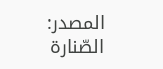المصدر:
الصّنارة